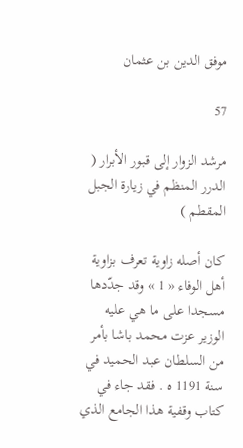موفق الدين بن عثمان

57

مرشد الزوار إلى قبور الأبرار ( الدرر المنظم في زيارة الجبل المقطم )

كان أصله زاوية تعرف بزاوية أهل الوفاء « 1 » وقد جدّدها مسجدا على ما هي عليه الوزير عزت محمد باشا بأمر من السلطان عبد الحميد في سنة 1191 ه . فقد جاء في كتاب وقفية هذا الجامع الذي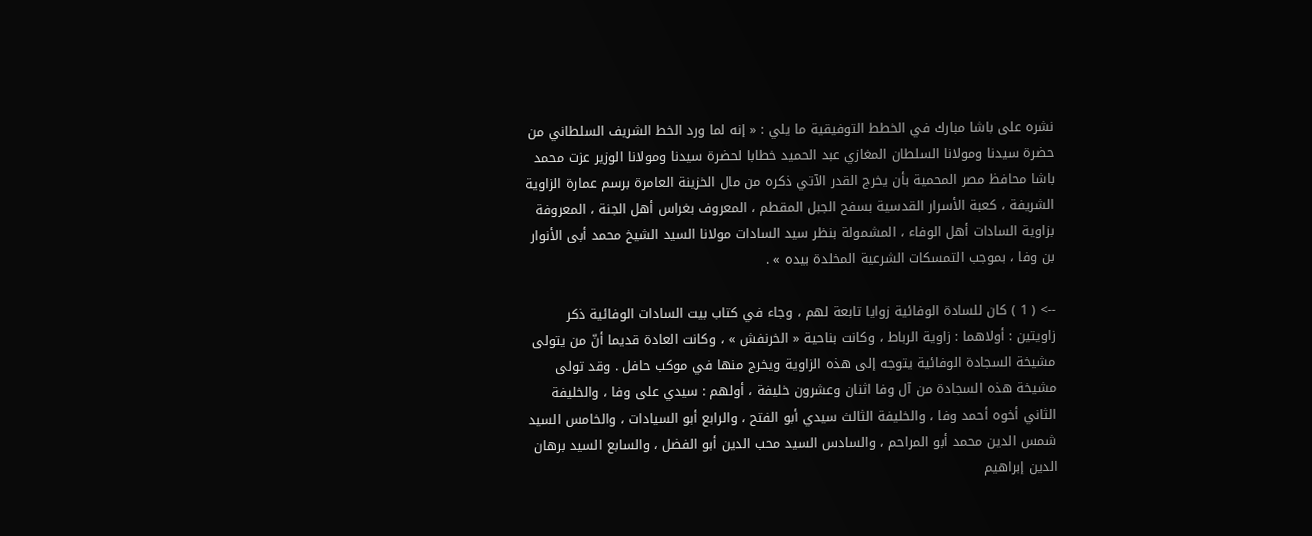نشره على باشا مبارك في الخطط التوفيقية ما يلي : « إنه لما ورد الخط الشريف السلطاني من حضرة سيدنا ومولانا السلطان المغازي عبد الحميد خطابا لحضرة سيدنا ومولانا الوزير عزت محمد باشا محافظ مصر المحمية بأن يخرج القدر الآتي ذكره من مال الخزينة العامرة برسم عمارة الزاوية الشريفة ، كعبة الأسرار القدسية بسفح الجبل المقطم ، المعروف بغراس أهل الجنة ، المعروفة بزاوية السادات أهل الوفاء ، المشمولة بنظر سيد السادات مولانا السيد الشيخ محمد أبى الأنوار بن وفا ، بموجب التمسكات الشرعية المخلدة بيده » .

--> ( 1 ) كان للسادة الوفائية زوايا تابعة لهم ، وجاء في كتاب بيت السادات الوفائية ذكر زاويتين : أولاهما : زاوية الرباط ، وكانت بناحية « الخرنفش » ، وكانت العادة قديما أنّ من يتولى مشيخة السجادة الوفائية يتوجه إلى هذه الزاوية ويخرج منها في موكب حافل . وقد تولى مشيخة هذه السجادة من آل وفا اثنان وعشرون خليفة ، أولهم : سيدي على وفا ، والخليفة الثاني أخوه أحمد وفا ، والخليفة الثالث سيدي أبو الفتح ، والرابع أبو السيادات ، والخامس السيد شمس الدين محمد أبو المراحم ، والسادس السيد محب الدين أبو الفضل ، والسابع السيد برهان الدين إبراهيم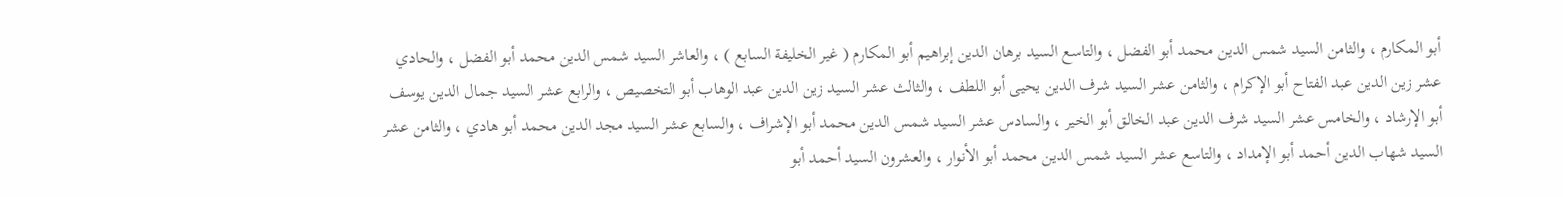أبو المكارم ، والثامن السيد شمس الدين محمد أبو الفضل ، والتاسع السيد برهان الدين إبراهيم أبو المكارم ( غير الخليفة السابع ) ، والعاشر السيد شمس الدين محمد أبو الفضل ، والحادي عشر زين الدين عبد الفتاح أبو الإكرام ، والثامن عشر السيد شرف الدين يحيى أبو اللطف ، والثالث عشر السيد زين الدين عبد الوهاب أبو التخصيص ، والرابع عشر السيد جمال الدين يوسف أبو الإرشاد ، والخامس عشر السيد شرف الدين عبد الخالق أبو الخير ، والسادس عشر السيد شمس الدين محمد أبو الإشراف ، والسابع عشر السيد مجد الدين محمد أبو هادي ، والثامن عشر السيد شهاب الدين أحمد أبو الإمداد ، والتاسع عشر السيد شمس الدين محمد أبو الأنوار ، والعشرون السيد أحمد أبو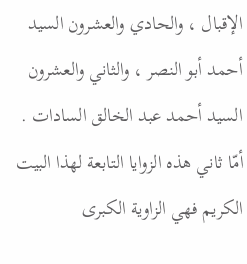الإقبال ، والحادي والعشرون السيد أحمد أبو النصر ، والثاني والعشرون السيد أحمد عبد الخالق السادات . أمّا ثاني هذه الزوايا التابعة لهذا البيت الكريم فهي الزاوية الكبرى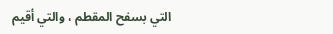التي بسفح المقطم ، والتي أقيم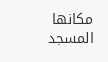مكانها المسجد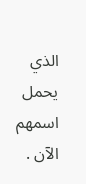الذي يحمل اسمهم الآن .